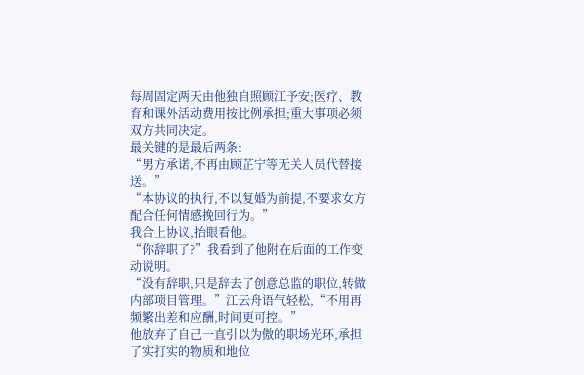每周固定两天由他独自照顾江予安;医疗、教育和课外活动费用按比例承担;重大事项必须双方共同决定。
最关键的是最后两条:
“男方承诺,不再由顾芷宁等无关人员代替接送。”
“本协议的执行,不以复婚为前提,不要求女方配合任何情感挽回行为。”
我合上协议,抬眼看他。
“你辞职了?”我看到了他附在后面的工作变动说明。
“没有辞职,只是辞去了创意总监的职位,转做内部项目管理。”江云舟语气轻松,“不用再频繁出差和应酬,时间更可控。”
他放弃了自己一直引以为傲的职场光环,承担了实打实的物质和地位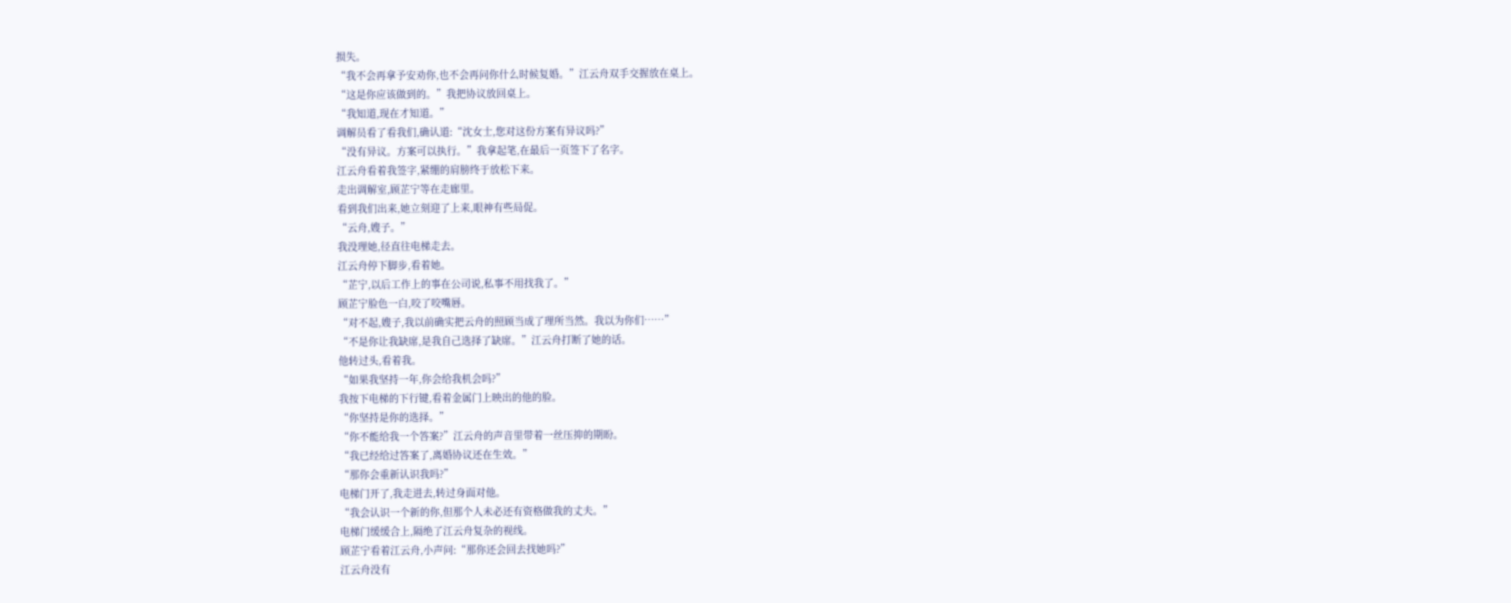损失。
“我不会再拿予安劝你,也不会再问你什么时候复婚。”江云舟双手交握放在桌上。
“这是你应该做到的。”我把协议放回桌上。
“我知道,现在才知道。”
调解员看了看我们,确认道:“沈女士,您对这份方案有异议吗?”
“没有异议。方案可以执行。”我拿起笔,在最后一页签下了名字。
江云舟看着我签字,紧绷的肩膀终于放松下来。
走出调解室,顾芷宁等在走廊里。
看到我们出来,她立刻迎了上来,眼神有些局促。
“云舟,嫂子。”
我没理她,径直往电梯走去。
江云舟停下脚步,看着她。
“芷宁,以后工作上的事在公司说,私事不用找我了。”
顾芷宁脸色一白,咬了咬嘴唇。
“对不起,嫂子,我以前确实把云舟的照顾当成了理所当然。我以为你们……”
“不是你让我缺席,是我自己选择了缺席。”江云舟打断了她的话。
他转过头,看着我。
“如果我坚持一年,你会给我机会吗?”
我按下电梯的下行键,看着金属门上映出的他的脸。
“你坚持是你的选择。”
“你不能给我一个答案?”江云舟的声音里带着一丝压抑的期盼。
“我已经给过答案了,离婚协议还在生效。”
“那你会重新认识我吗?”
电梯门开了,我走进去,转过身面对他。
“我会认识一个新的你,但那个人未必还有资格做我的丈夫。”
电梯门缓缓合上,隔绝了江云舟复杂的视线。
顾芷宁看着江云舟,小声问:“那你还会回去找她吗?”
江云舟没有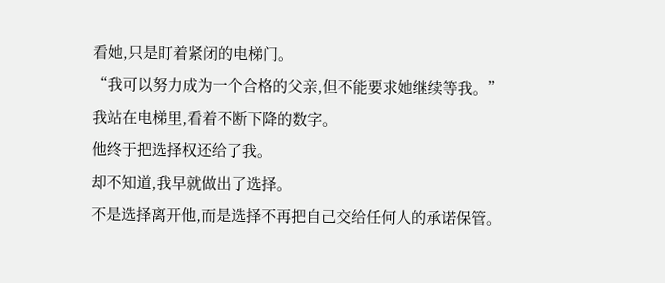看她,只是盯着紧闭的电梯门。
“我可以努力成为一个合格的父亲,但不能要求她继续等我。”
我站在电梯里,看着不断下降的数字。
他终于把选择权还给了我。
却不知道,我早就做出了选择。
不是选择离开他,而是选择不再把自己交给任何人的承诺保管。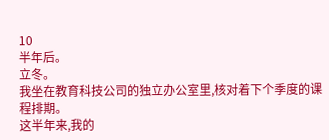10
半年后。
立冬。
我坐在教育科技公司的独立办公室里,核对着下个季度的课程排期。
这半年来,我的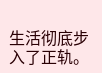生活彻底步入了正轨。